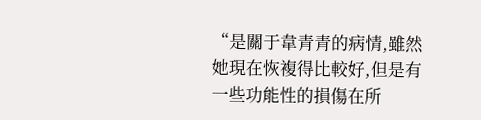“是關于韋青青的病情,雖然她現在恢複得比較好,但是有一些功能性的損傷在所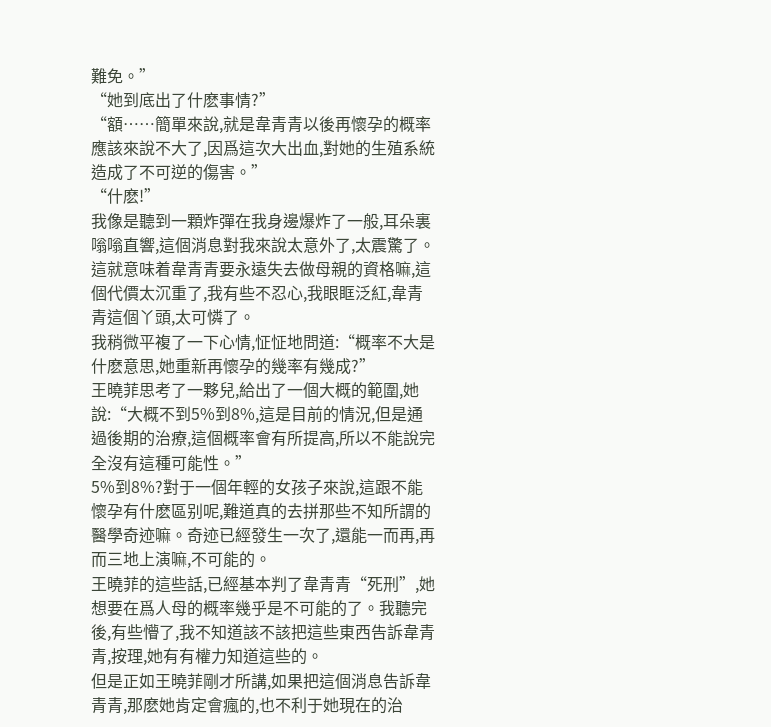難免。”
“她到底出了什麽事情?”
“額……簡單來說,就是韋青青以後再懷孕的概率應該來說不大了,因爲這次大出血,對她的生殖系統造成了不可逆的傷害。”
“什麽!”
我像是聽到一顆炸彈在我身邊爆炸了一般,耳朵裏嗡嗡直響,這個消息對我來說太意外了,太震驚了。這就意味着韋青青要永遠失去做母親的資格嘛,這個代價太沉重了,我有些不忍心,我眼眶泛紅,韋青青這個丫頭,太可憐了。
我稍微平複了一下心情,怔怔地問道:“概率不大是什麽意思,她重新再懷孕的幾率有幾成?”
王曉菲思考了一夥兒,給出了一個大概的範圍,她說:“大概不到5%到8%,這是目前的情況,但是通過後期的治療,這個概率會有所提高,所以不能說完全沒有這種可能性。”
5%到8%?對于一個年輕的女孩子來說,這跟不能懷孕有什麽區别呢,難道真的去拼那些不知所謂的醫學奇迹嘛。奇迹已經發生一次了,還能一而再,再而三地上演嘛,不可能的。
王曉菲的這些話,已經基本判了韋青青“死刑”,她想要在爲人母的概率幾乎是不可能的了。我聽完後,有些懵了,我不知道該不該把這些東西告訴韋青青,按理,她有有權力知道這些的。
但是正如王曉菲剛才所講,如果把這個消息告訴韋青青,那麽她肯定會瘋的,也不利于她現在的治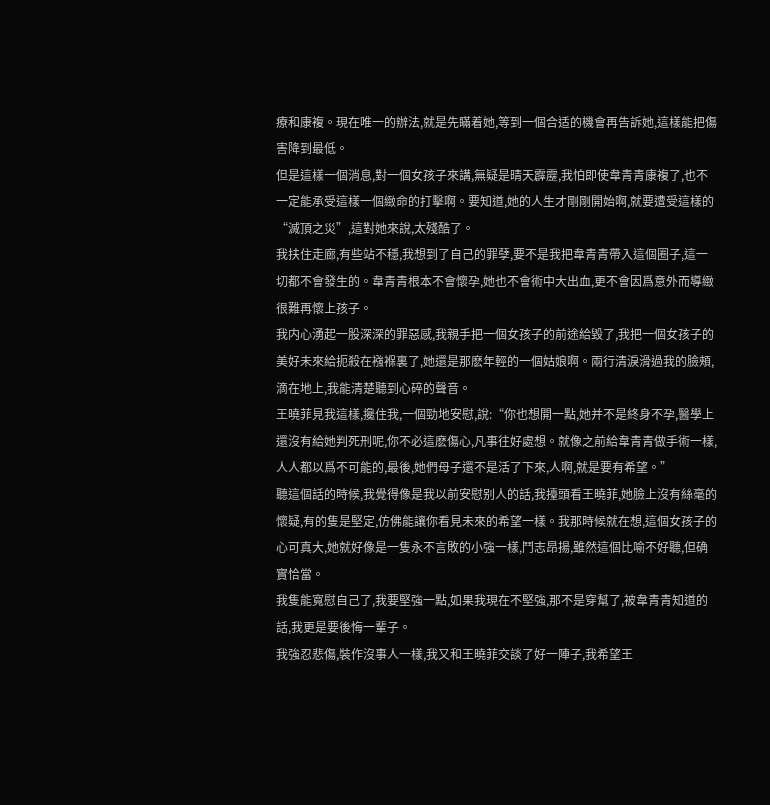療和康複。現在唯一的辦法,就是先瞞着她,等到一個合适的機會再告訴她,這樣能把傷害降到最低。
但是這樣一個消息,對一個女孩子來講,無疑是晴天霹靂,我怕即使韋青青康複了,也不一定能承受這樣一個緻命的打擊啊。要知道,她的人生才剛剛開始啊,就要遭受這樣的“滅頂之災”,這對她來說,太殘酷了。
我扶住走廊,有些站不穩,我想到了自己的罪孽,要不是我把韋青青帶入這個圈子,這一切都不會發生的。韋青青根本不會懷孕,她也不會術中大出血,更不會因爲意外而導緻很難再懷上孩子。
我内心湧起一股深深的罪惡感,我親手把一個女孩子的前途給毀了,我把一個女孩子的美好未來給扼殺在襁褓裏了,她還是那麽年輕的一個姑娘啊。兩行清淚滑過我的臉頰,滴在地上,我能清楚聽到心碎的聲音。
王曉菲見我這樣,攙住我,一個勁地安慰,說:“你也想開一點,她并不是終身不孕,醫學上還沒有給她判死刑呢,你不必這麽傷心,凡事往好處想。就像之前給韋青青做手術一樣,人人都以爲不可能的,最後,她們母子還不是活了下來,人啊,就是要有希望。”
聽這個話的時候,我覺得像是我以前安慰别人的話,我擡頭看王曉菲,她臉上沒有絲毫的懷疑,有的隻是堅定,仿佛能讓你看見未來的希望一樣。我那時候就在想,這個女孩子的心可真大,她就好像是一隻永不言敗的小強一樣,鬥志昂揚,雖然這個比喻不好聽,但确實恰當。
我隻能寬慰自己了,我要堅強一點,如果我現在不堅強,那不是穿幫了,被韋青青知道的話,我更是要後悔一輩子。
我強忍悲傷,裝作沒事人一樣,我又和王曉菲交談了好一陣子,我希望王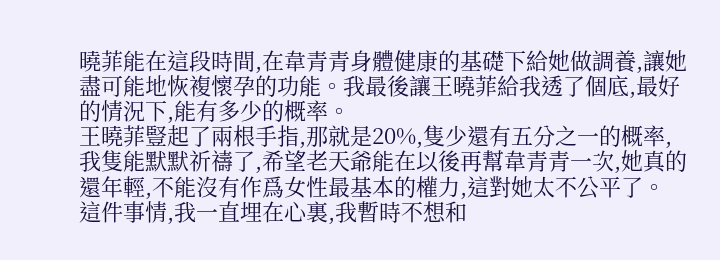曉菲能在這段時間,在韋青青身體健康的基礎下給她做調養,讓她盡可能地恢複懷孕的功能。我最後讓王曉菲給我透了個底,最好的情況下,能有多少的概率。
王曉菲豎起了兩根手指,那就是20%,隻少還有五分之一的概率,我隻能默默祈禱了,希望老天爺能在以後再幫韋青青一次,她真的還年輕,不能沒有作爲女性最基本的權力,這對她太不公平了。
這件事情,我一直埋在心裏,我暫時不想和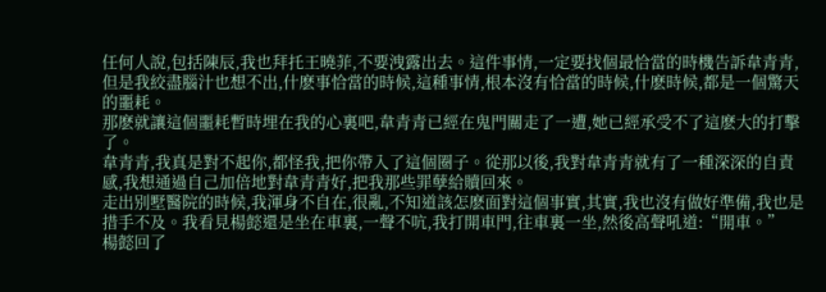任何人說,包括陳辰,我也拜托王曉菲,不要洩露出去。這件事情,一定要找個最恰當的時機告訴韋青青,但是我絞盡腦汁也想不出,什麽事恰當的時候,這種事情,根本沒有恰當的時候,什麽時候,都是一個驚天的噩耗。
那麽就讓這個噩耗暫時埋在我的心裏吧,韋青青已經在鬼門關走了一遭,她已經承受不了這麽大的打擊了。
韋青青,我真是對不起你,都怪我,把你帶入了這個圈子。從那以後,我對韋青青就有了一種深深的自責感,我想通過自己加倍地對韋青青好,把我那些罪孽給贖回來。
走出别墅醫院的時候,我渾身不自在,很亂,不知道該怎麽面對這個事實,其實,我也沒有做好準備,我也是措手不及。我看見楊懿還是坐在車裏,一聲不吭,我打開車門,往車裏一坐,然後高聲吼道:“開車。”
楊懿回了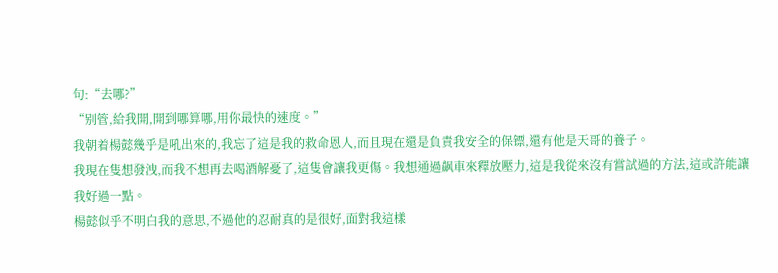句:“去哪?”
“别管,給我開,開到哪算哪,用你最快的速度。”
我朝着楊懿幾乎是吼出來的,我忘了這是我的救命恩人,而且現在還是負責我安全的保镖,還有他是天哥的養子。
我現在隻想發洩,而我不想再去喝酒解憂了,這隻會讓我更傷。我想通過飙車來釋放壓力,這是我從來沒有嘗試過的方法,這或許能讓我好過一點。
楊懿似乎不明白我的意思,不過他的忍耐真的是很好,面對我這樣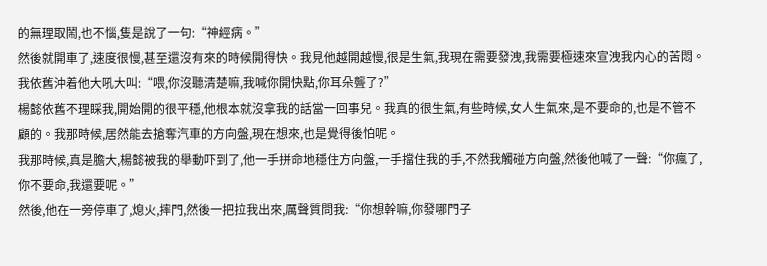的無理取鬧,也不惱,隻是說了一句:“神經病。”
然後就開車了,速度很慢,甚至還沒有來的時候開得快。我見他越開越慢,很是生氣,我現在需要發洩,我需要極速來宣洩我内心的苦悶。我依舊沖着他大吼大叫:“喂,你沒聽清楚嘛,我喊你開快點,你耳朵聾了?”
楊懿依舊不理睬我,開始開的很平穩,他根本就沒拿我的話當一回事兒。我真的很生氣,有些時候,女人生氣來,是不要命的,也是不管不顧的。我那時候,居然能去搶奪汽車的方向盤,現在想來,也是覺得後怕呢。
我那時候,真是膽大,楊懿被我的舉動吓到了,他一手拼命地穩住方向盤,一手擋住我的手,不然我觸碰方向盤,然後他喊了一聲:“你瘋了,你不要命,我還要呢。”
然後,他在一旁停車了,熄火,摔門,然後一把拉我出來,厲聲質問我:“你想幹嘛,你發哪門子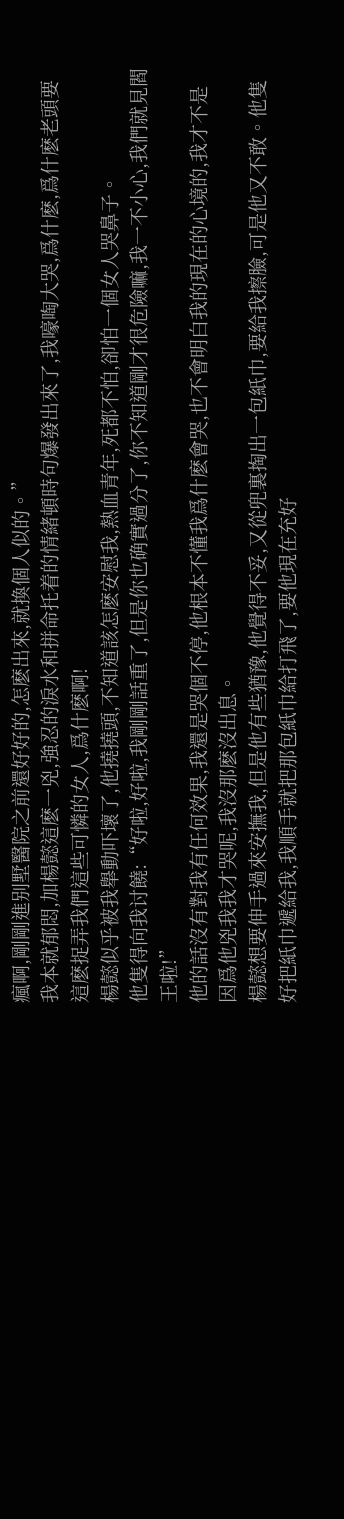瘋啊,剛剛進别墅醫院之前還好好的,怎麽出來,就換個人似的。”
我本就郁悶,加楊懿這麽一兇,強忍的淚水和拼命托着的情緒頓時句爆發出來了,我嚎啕大哭,爲什麽,爲什麽老頭要這麽捉弄我們這些可憐的女人,爲什麽啊!
楊懿似乎被我舉動吓壞了,他撓撓頭,不知道該怎麽安慰我,熱血青年,死都不怕,卻怕一個女人哭鼻子。
他隻得向我讨饒:“好啦,好啦,我剛剛話重了,但是你也确實過分了,你不知道剛才很危險嘛,我一不小心,我們就見閻王啦!”
他的話沒有對我有任何效果,我還是哭個不停,他根本不懂我爲什麽會哭,也不會明白我的現在的心境的,我才不是因爲他兇我我才哭呢,我沒那麽沒出息。
楊懿想要伸手過來安撫我,但是他有些猶豫,他覺得不妥,又從兜裏掏出一包紙巾,要給我擦臉,可是他又不敢。他隻好把紙巾遞給我,我順手就把那包紙巾給打飛了,要他現在充好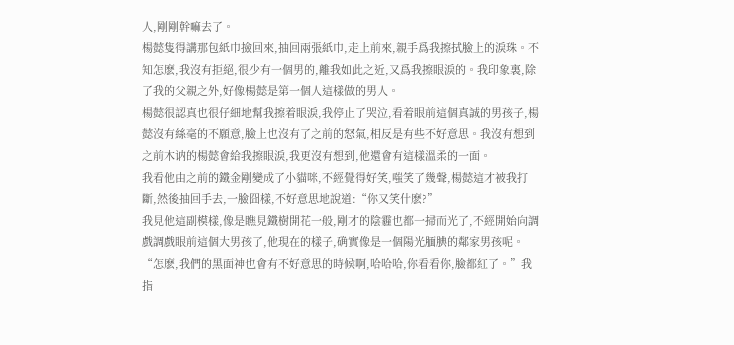人,剛剛幹嘛去了。
楊懿隻得講那包紙巾撿回來,抽回兩張紙巾,走上前來,親手爲我擦拭臉上的淚珠。不知怎麽,我沒有拒絕,很少有一個男的,離我如此之近,又爲我擦眼淚的。我印象裏,除了我的父親之外,好像楊懿是第一個人這樣做的男人。
楊懿很認真也很仔細地幫我擦着眼淚,我停止了哭泣,看着眼前這個真誠的男孩子,楊懿沒有絲毫的不願意,臉上也沒有了之前的怒氣,相反是有些不好意思。我沒有想到之前木讷的楊懿會給我擦眼淚,我更沒有想到,他還會有這樣溫柔的一面。
我看他由之前的鐵金剛變成了小貓咪,不經覺得好笑,嗤笑了幾聲,楊懿這才被我打斷,然後抽回手去,一臉囧樣,不好意思地說道:“你又笑什麽?”
我見他這副模樣,像是瞧見鐵樹開花一般,剛才的陰霾也都一掃而光了,不經開始向調戲調戲眼前這個大男孩了,他現在的樣子,确實像是一個陽光腼腆的鄰家男孩呢。
“怎麽,我們的黑面神也會有不好意思的時候啊,哈哈哈,你看看你,臉都紅了。”我指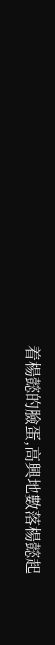着楊懿的臉蛋,高興地數落楊懿起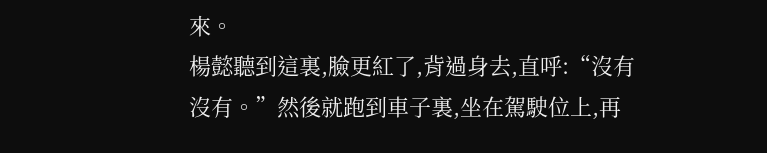來。
楊懿聽到這裏,臉更紅了,背過身去,直呼:“沒有沒有。”然後就跑到車子裏,坐在駕駛位上,再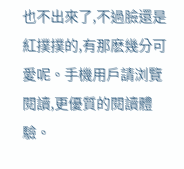也不出來了,不過臉還是紅撲撲的,有那麽幾分可愛呢。手機用戶請浏覽閱讀,更優質的閱讀體驗。